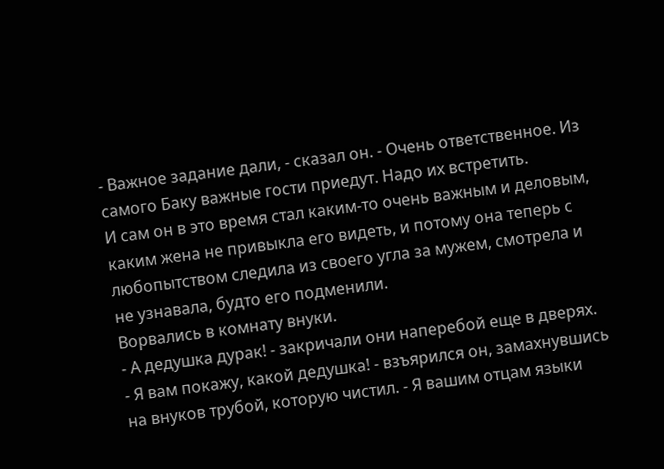- Важное задание дали, - сказал он. - Очень ответственное. Из самого Баку важные гости приедут. Надо их встретить.
И сам он в это время стал каким-то очень важным и деловым, каким жена не привыкла его видеть, и потому она теперь с любопытством следила из своего угла за мужем, смотрела и не узнавала, будто его подменили.
Ворвались в комнату внуки.
- А дедушка дурак! - закричали они наперебой еще в дверях.
- Я вам покажу, какой дедушка! - взъярился он, замахнувшись на внуков трубой, которую чистил. - Я вашим отцам языки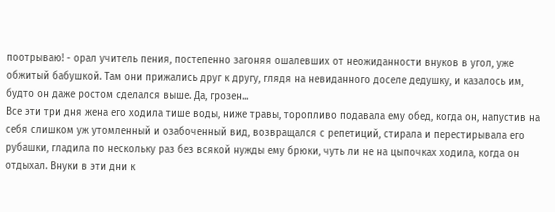поотрываю! - орал учитель пения, постепенно загоняя ошалевших от неожиданности внуков в угол, уже обжитый бабушкой. Там они прижались друг к другу, глядя на невиданного доселе дедушку, и казалось им, будто он даже ростом сделался выше. Да, грозен...
Все эти три дня жена его ходила тише воды, ниже травы, торопливо подавала ему обед, когда он, напустив на себя слишком уж утомленный и озабоченный вид, возвращался с репетиций, стирала и перестирывала его рубашки, гладила по нескольку раз без всякой нужды ему брюки, чуть ли не на цыпочках ходила, когда он отдыхал. Внуки в эти дни к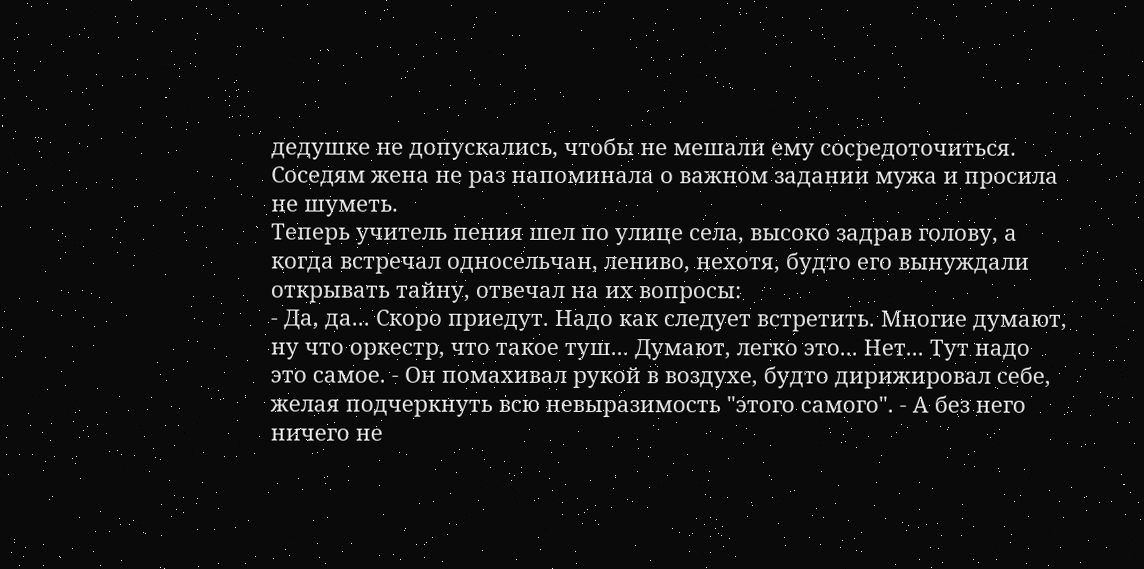дедушке не допускались, чтобы не мешали ему сосредоточиться. Соседям жена не раз напоминала о важном задании мужа и просила не шуметь.
Теперь учитель пения шел по улице села, высоко задрав голову, а когда встречал односельчан, лениво, нехотя, будто его вынуждали открывать тайну, отвечал на их вопросы:
- Да, да... Скоро приедут. Надо как следует встретить. Многие думают, ну что оркестр, что такое туш... Думают, легко это... Нет... Тут надо это самое. - Он помахивал рукой в воздухе, будто дирижировал себе, желая подчеркнуть всю невыразимость "этого самого". - А без него ничего не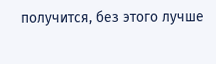получится, без этого лучше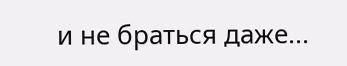и не браться даже...